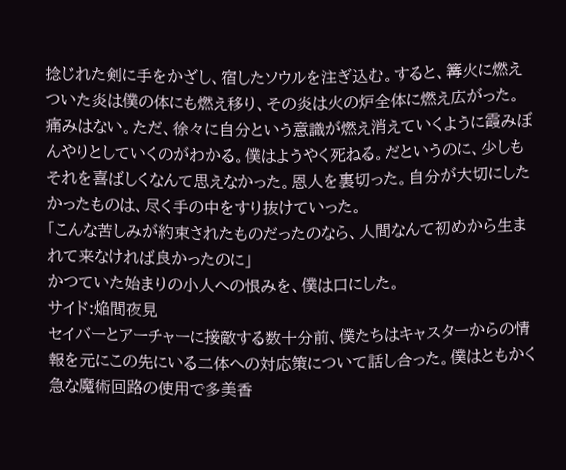捻じれた剣に手をかざし、宿したソウルを注ぎ込む。すると、篝火に燃えついた炎は僕の体にも燃え移り、その炎は火の炉全体に燃え広がった。痛みはない。ただ、徐々に自分という意識が燃え消えていくように霞みぼんやりとしていくのがわかる。僕はようやく死ねる。だというのに、少しもそれを喜ばしくなんて思えなかった。恩人を裏切った。自分が大切にしたかったものは、尽く手の中をすり抜けていった。
「こんな苦しみが約束されたものだったのなら、人間なんて初めから生まれて来なければ良かったのに」
かつていた始まりの小人への恨みを、僕は口にした。
サイド:焔間夜見
セイバーとアーチャーに接敵する数十分前、僕たちはキャスターからの情報を元にこの先にいる二体への対応策について話し合った。僕はともかく急な魔術回路の使用で多美香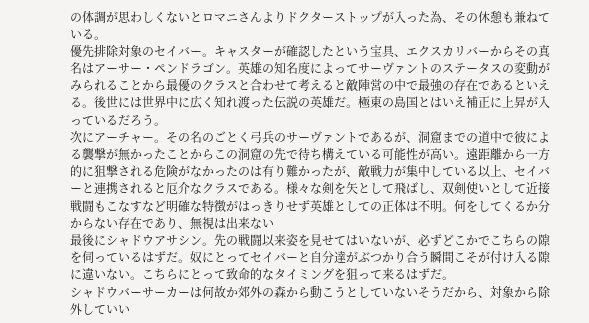の体調が思わしくないとロマニさんよりドクターストップが入った為、その休憩も兼ねている。
優先排除対象のセイバー。キャスターが確認したという宝具、エクスカリバーからその真名はアーサー・ペンドラゴン。英雄の知名度によってサーヴァントのステータスの変動がみられることから最優のクラスと合わせて考えると敵陣営の中で最強の存在であるといえる。後世には世界中に広く知れ渡った伝説の英雄だ。極東の島国とはいえ補正に上昇が入っているだろう。
次にアーチャー。その名のごとく弓兵のサーヴァントであるが、洞窟までの道中で彼による襲撃が無かったことからこの洞窟の先で待ち構えている可能性が高い。遠距離から一方的に狙撃される危険がなかったのは有り難かったが、敵戦力が集中している以上、セイバーと連携されると厄介なクラスである。様々な剣を矢として飛ばし、双剣使いとして近接戦闘もこなすなど明確な特徴がはっきりせず英雄としての正体は不明。何をしてくるか分からない存在であり、無視は出来ない
最後にシャドウアサシン。先の戦闘以来姿を見せてはいないが、必ずどこかでこちらの隙を伺っているはずだ。奴にとってセイバーと自分達がぶつかり合う瞬間こそが付け入る隙に違いない。こちらにとって致命的なタイミングを狙って来るはずだ。
シャドウバーサーカーは何故か郊外の森から動こうとしていないそうだから、対象から除外していい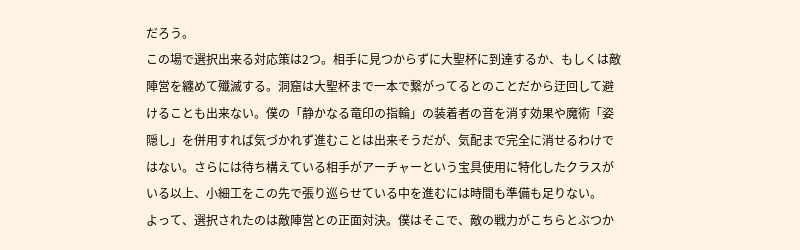だろう。
この場で選択出来る対応策は2つ。相手に見つからずに大聖杯に到達するか、もしくは敵陣営を纏めて殲滅する。洞窟は大聖杯まで一本で繋がってるとのことだから迂回して避けることも出来ない。僕の「静かなる竜印の指輪」の装着者の音を消す効果や魔術「姿隠し」を併用すれば気づかれず進むことは出来そうだが、気配まで完全に消せるわけではない。さらには待ち構えている相手がアーチャーという宝具使用に特化したクラスがいる以上、小細工をこの先で張り巡らせている中を進むには時間も準備も足りない。
よって、選択されたのは敵陣営との正面対決。僕はそこで、敵の戦力がこちらとぶつか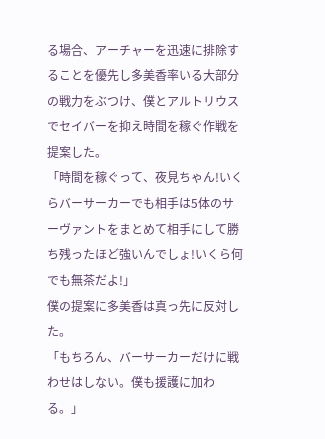る場合、アーチャーを迅速に排除することを優先し多美香率いる大部分の戦力をぶつけ、僕とアルトリウスでセイバーを抑え時間を稼ぐ作戦を提案した。
「時間を稼ぐって、夜見ちゃん!いくらバーサーカーでも相手は5体のサーヴァントをまとめて相手にして勝ち残ったほど強いんでしょ!いくら何でも無茶だよ!」
僕の提案に多美香は真っ先に反対した。
「もちろん、バーサーカーだけに戦わせはしない。僕も援護に加わる。」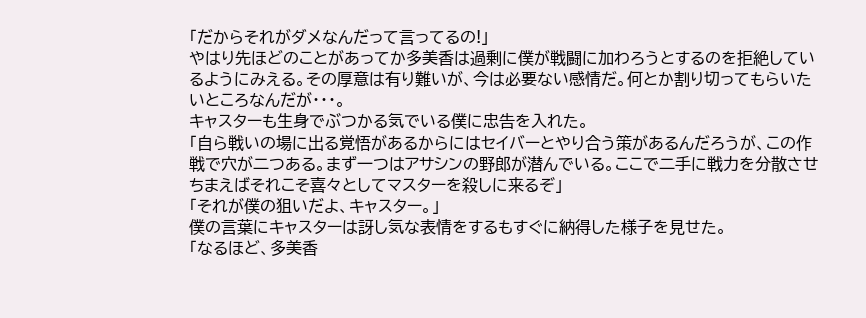「だからそれがダメなんだって言ってるの!」
やはり先ほどのことがあってか多美香は過剰に僕が戦闘に加わろうとするのを拒絶しているようにみえる。その厚意は有り難いが、今は必要ない感情だ。何とか割り切ってもらいたいところなんだが・・・。
キャスターも生身でぶつかる気でいる僕に忠告を入れた。
「自ら戦いの場に出る覚悟があるからにはセイバーとやり合う策があるんだろうが、この作戦で穴が二つある。まず一つはアサシンの野郎が潜んでいる。ここで二手に戦力を分散させちまえばそれこそ喜々としてマスターを殺しに来るぞ」
「それが僕の狙いだよ、キャスター。」
僕の言葉にキャスターは訝し気な表情をするもすぐに納得した様子を見せた。
「なるほど、多美香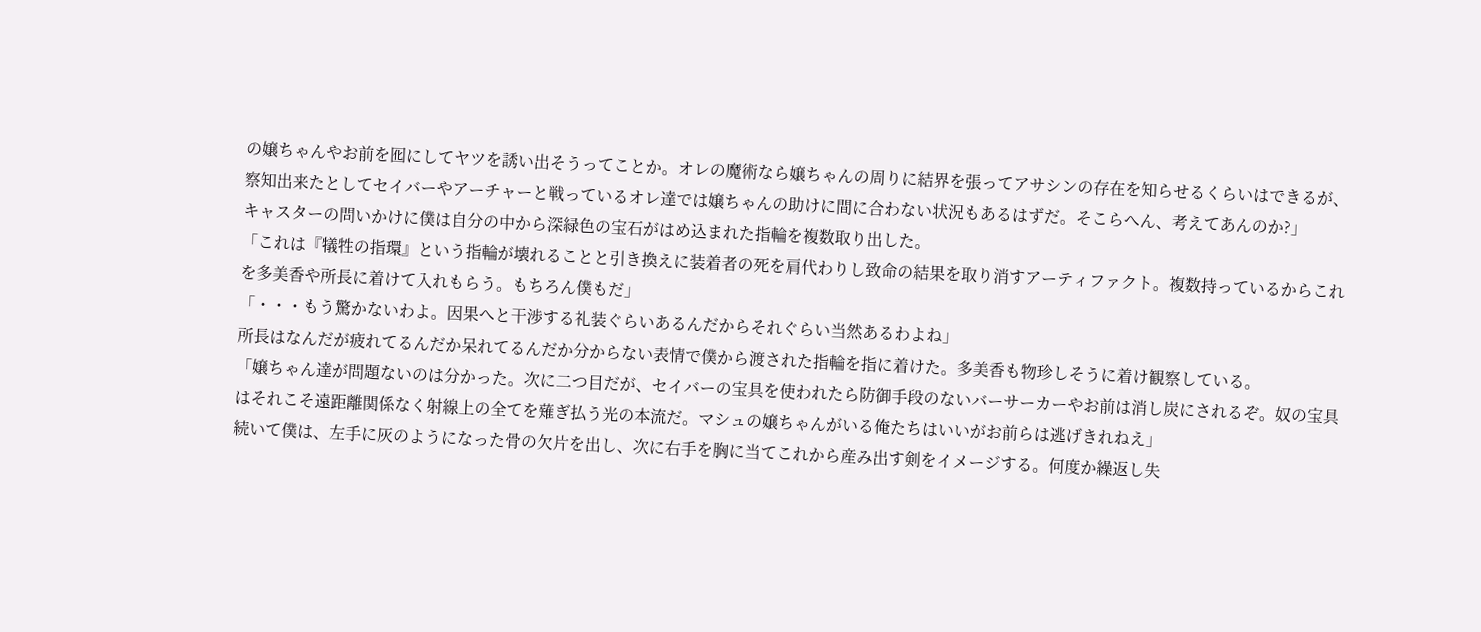の嬢ちゃんやお前を囮にしてヤツを誘い出そうってことか。オレの魔術なら嬢ちゃんの周りに結界を張ってアサシンの存在を知らせるくらいはできるが、察知出来たとしてセイバーやアーチャーと戦っているオレ達では嬢ちゃんの助けに間に合わない状況もあるはずだ。そこらへん、考えてあんのか?」
キャスターの問いかけに僕は自分の中から深緑色の宝石がはめ込まれた指輪を複数取り出した。
「これは『犠牲の指環』という指輪が壊れることと引き換えに装着者の死を肩代わりし致命の結果を取り消すアーティファクト。複数持っているからこれを多美香や所長に着けて入れもらう。もちろん僕もだ」
「・・・もう驚かないわよ。因果へと干渉する礼装ぐらいあるんだからそれぐらい当然あるわよね」
所長はなんだが疲れてるんだか呆れてるんだか分からない表情で僕から渡された指輪を指に着けた。多美香も物珍しそうに着け観察している。
「嬢ちゃん達が問題ないのは分かった。次に二つ目だが、セイバーの宝具を使われたら防御手段のないバーサーカーやお前は消し炭にされるぞ。奴の宝具はそれこそ遠距離関係なく射線上の全てを薙ぎ払う光の本流だ。マシュの嬢ちゃんがいる俺たちはいいがお前らは逃げきれねえ」
続いて僕は、左手に灰のようになった骨の欠片を出し、次に右手を胸に当てこれから産み出す剣をイメージする。何度か繰返し失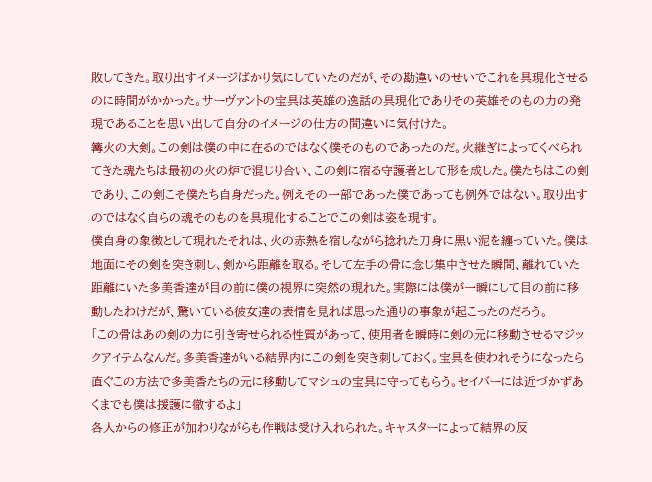敗してきた。取り出すイメージばかり気にしていたのだが、その勘違いのせいでこれを具現化させるのに時間がかかった。サーヴァントの宝具は英雄の逸話の具現化でありその英雄そのもの力の発現であることを思い出して自分のイメージの仕方の間違いに気付けた。
篝火の大剣。この剣は僕の中に在るのではなく僕そのものであったのだ。火継ぎによってくべられてきた魂たちは最初の火の炉で混じり合い、この剣に宿る守護者として形を成した。僕たちはこの剣であり、この剣こそ僕たち自身だった。例えその一部であった僕であっても例外ではない。取り出すのではなく自らの魂そのものを具現化することでこの剣は姿を現す。
僕自身の象徴として現れたそれは、火の赤熱を宿しながら捻れた刀身に黒い泥を纏っていた。僕は地面にその剣を突き刺し、剣から距離を取る。そして左手の骨に念じ集中させた瞬間、離れていた距離にいた多美香達が目の前に僕の視界に突然の現れた。実際には僕が一瞬にして目の前に移動したわけだが、驚いている彼女達の表情を見れば思った通りの事象が起こったのだろう。
「この骨はあの剣の力に引き寄せられる性質があって、使用者を瞬時に剣の元に移動させるマジックアイテムなんだ。多美香達がいる結界内にこの剣を突き刺しておく。宝具を使われそうになったら直ぐこの方法で多美香たちの元に移動してマシュの宝具に守ってもらう。セイバーには近づかずあくまでも僕は援護に徹するよ」
各人からの修正が加わりながらも作戦は受け入れられた。キャスターによって結界の反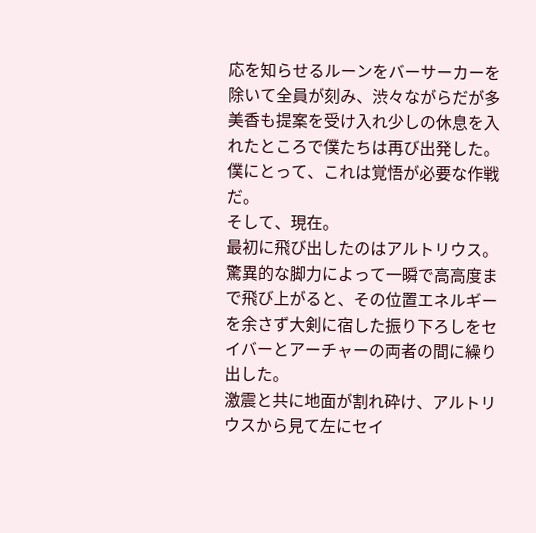応を知らせるルーンをバーサーカーを除いて全員が刻み、渋々ながらだが多美香も提案を受け入れ少しの休息を入れたところで僕たちは再び出発した。
僕にとって、これは覚悟が必要な作戦だ。
そして、現在。
最初に飛び出したのはアルトリウス。驚異的な脚力によって一瞬で高高度まで飛び上がると、その位置エネルギーを余さず大剣に宿した振り下ろしをセイバーとアーチャーの両者の間に繰り出した。
激震と共に地面が割れ砕け、アルトリウスから見て左にセイ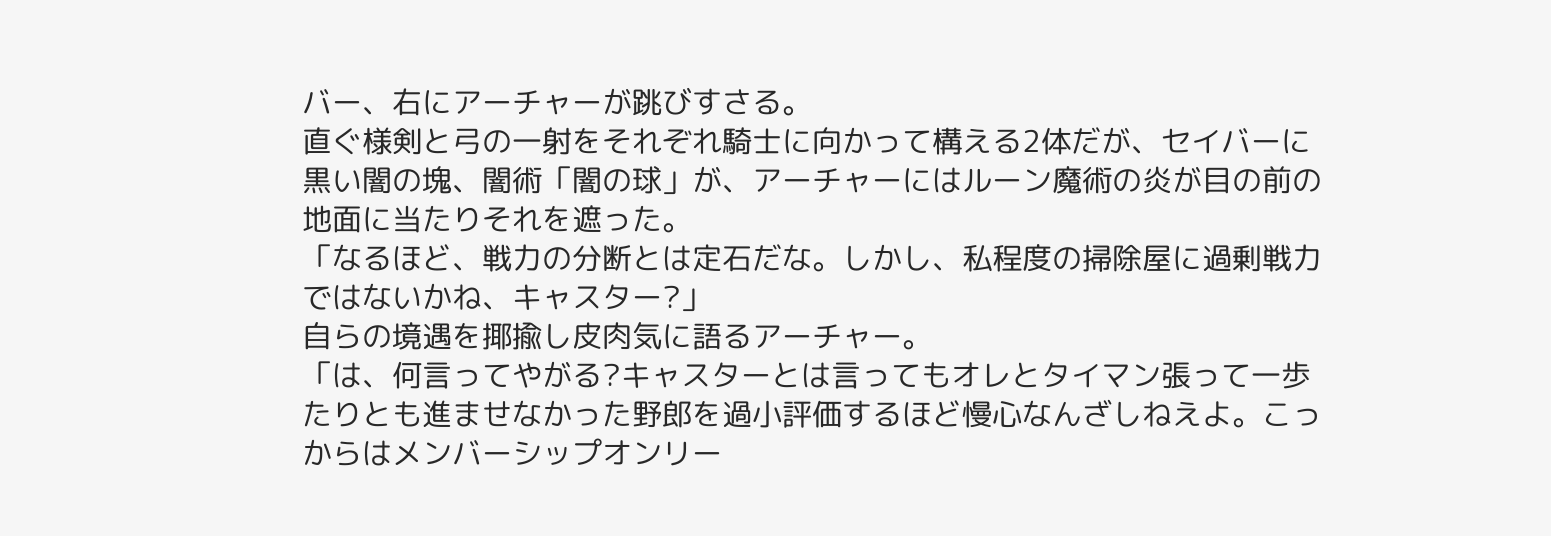バー、右にアーチャーが跳びすさる。
直ぐ様剣と弓の一射をそれぞれ騎士に向かって構える2体だが、セイバーに黒い闇の塊、闇術「闇の球」が、アーチャーにはルーン魔術の炎が目の前の地面に当たりそれを遮った。
「なるほど、戦力の分断とは定石だな。しかし、私程度の掃除屋に過剰戦力ではないかね、キャスター?」
自らの境遇を揶揄し皮肉気に語るアーチャー。
「は、何言ってやがる?キャスターとは言ってもオレとタイマン張って一歩たりとも進ませなかった野郎を過小評価するほど慢心なんざしねえよ。こっからはメンバーシップオンリー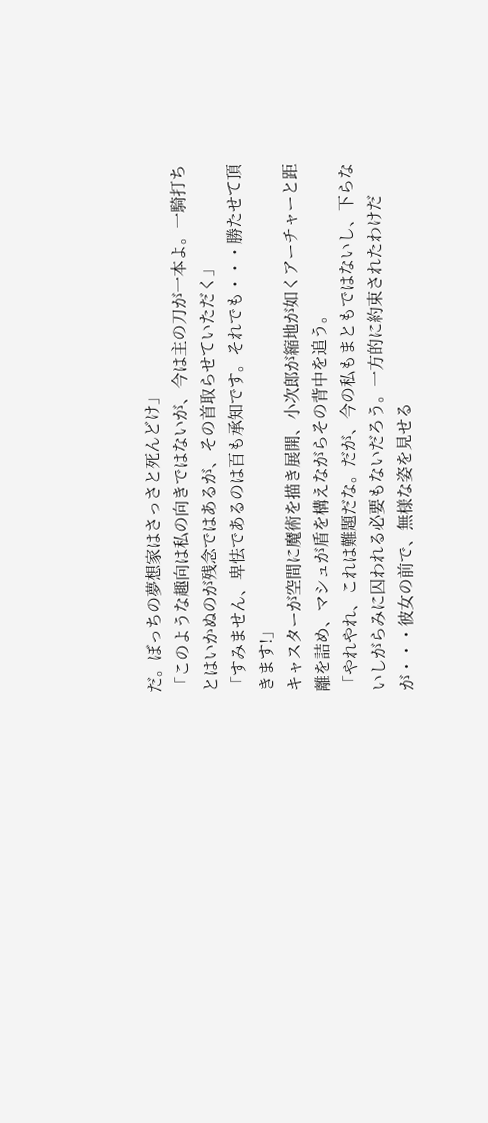だ。ぼっちの夢想家はさっさと死んどけ」
「このような趣向は私の向きではないが、今は主の刀が一本よ。一騎打ちとはいかぬのが残念ではあるが、その首取らせていただく」
「すみません、卑怯であるのは百も承知です。それでも・・・勝たせて頂きます!」
キャスターが空間に魔術を描き展開、小次郎が縮地が如くアーチャーと距離を詰め、マシュが盾を構えながらその背中を追う。
「やれやれ、これは難題だな。だが、今の私もまともではないし、下らないしがらみに囚われる必要もないだろう。一方的に約束されたわけだが・・・彼女の前で、無様な姿を見せる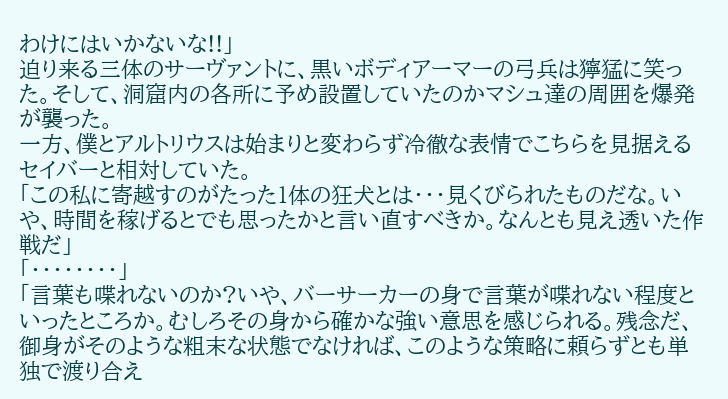わけにはいかないな!!」
迫り来る三体のサーヴァントに、黒いボディアーマーの弓兵は獰猛に笑った。そして、洞窟内の各所に予め設置していたのかマシュ達の周囲を爆発が襲った。
一方、僕とアルトリウスは始まりと変わらず冷徹な表情でこちらを見据えるセイバーと相対していた。
「この私に寄越すのがたった1体の狂犬とは・・・見くびられたものだな。いや、時間を稼げるとでも思ったかと言い直すべきか。なんとも見え透いた作戦だ」
「・・・・・・・・」
「言葉も喋れないのか?いや、バーサーカーの身で言葉が喋れない程度といったところか。むしろその身から確かな強い意思を感じられる。残念だ、御身がそのような粗末な状態でなければ、このような策略に頼らずとも単独で渡り合え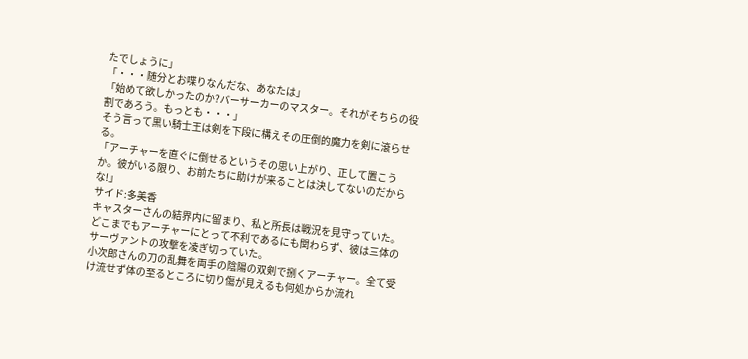たでしょうに」
「・・・随分とお喋りなんだな、あなたは」
「始めて欲しかったのか?バーサーカーのマスター。それがそちらの役割であろう。もっとも・・・」
そう言って黒い騎士王は剣を下段に構えその圧倒的魔力を剣に滾らせる。
「アーチャーを直ぐに倒せるというその思い上がり、正して置こうか。彼がいる限り、お前たちに助けが来ることは決してないのだからな!」
サイド:多美香
キャスターさんの結界内に留まり、私と所長は戦況を見守っていた。
どこまでもアーチャーにとって不利であるにも関わらず、彼は三体のサーヴァントの攻撃を凌ぎ切っていた。
小次郎さんの刀の乱舞を両手の陰陽の双剣で捌くアーチャー。全て受け流せず体の至るところに切り傷が見えるも何処からか流れ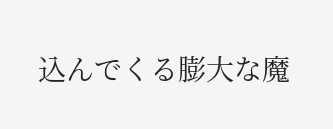込んでくる膨大な魔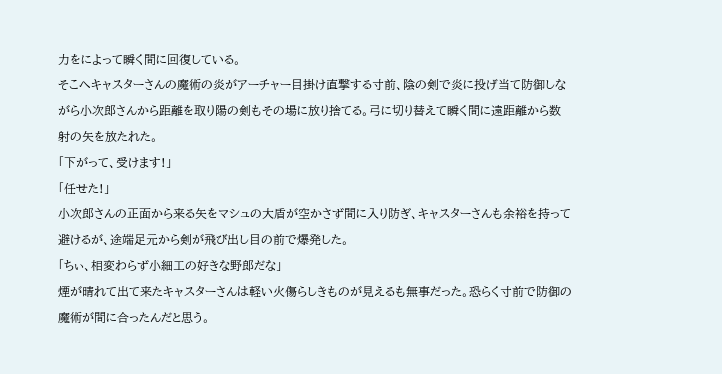力をによって瞬く間に回復している。
そこへキャスターさんの魔術の炎がアーチャー目掛け直撃する寸前、陰の剣で炎に投げ当て防御しながら小次郎さんから距離を取り陽の剣もその場に放り捨てる。弓に切り替えて瞬く間に遠距離から数射の矢を放たれた。
「下がって、受けます!」
「任せた!」
小次郎さんの正面から来る矢をマシュの大盾が空かさず間に入り防ぎ、キャスターさんも余裕を持って避けるが、途端足元から剣が飛び出し目の前で爆発した。
「ちぃ、相変わらず小細工の好きな野郎だな」
煙が晴れて出て来たキャスターさんは軽い火傷らしきものが見えるも無事だった。恐らく寸前で防御の魔術が間に合ったんだと思う。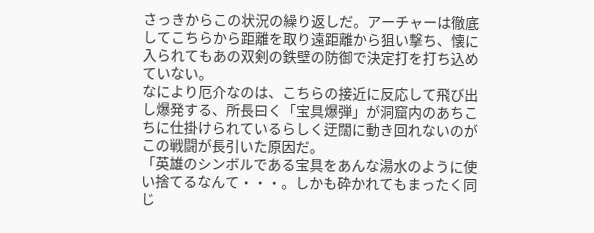さっきからこの状況の繰り返しだ。アーチャーは徹底してこちらから距離を取り遠距離から狙い撃ち、懐に入られてもあの双剣の鉄壁の防御で決定打を打ち込めていない。
なにより厄介なのは、こちらの接近に反応して飛び出し爆発する、所長曰く「宝具爆弾」が洞窟内のあちこちに仕掛けられているらしく迂闊に動き回れないのがこの戦闘が長引いた原因だ。
「英雄のシンボルである宝具をあんな湯水のように使い捨てるなんて・・・。しかも砕かれてもまったく同じ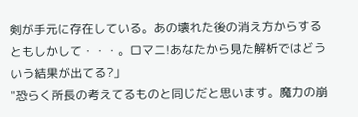剣が手元に存在している。あの壊れた後の消え方からするともしかして・・・。ロマニ!あなたから見た解析ではどういう結果が出てる?」
"恐らく所長の考えてるものと同じだと思います。魔力の崩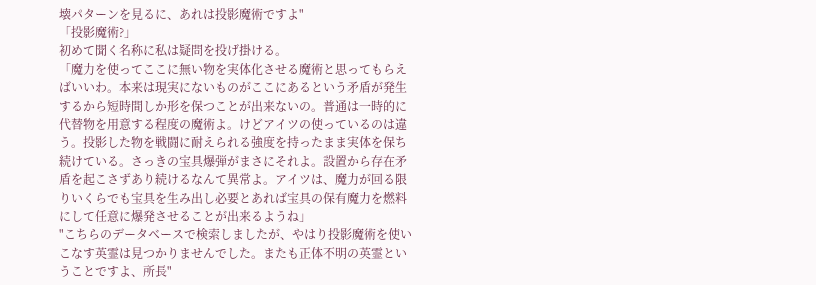壊パターンを見るに、あれは投影魔術ですよ"
「投影魔術?」
初めて聞く名称に私は疑問を投げ掛ける。
「魔力を使ってここに無い物を実体化させる魔術と思ってもらえばいいわ。本来は現実にないものがここにあるという矛盾が発生するから短時間しか形を保つことが出来ないの。普通は一時的に代替物を用意する程度の魔術よ。けどアイツの使っているのは違う。投影した物を戦闘に耐えられる強度を持ったまま実体を保ち続けている。さっきの宝具爆弾がまさにそれよ。設置から存在矛盾を起こさずあり続けるなんて異常よ。アイツは、魔力が回る限りいくらでも宝具を生み出し必要とあれば宝具の保有魔力を燃料にして任意に爆発させることが出来るようね」
"こちらのデータベースで検索しましたが、やはり投影魔術を使いこなす英霊は見つかりませんでした。またも正体不明の英霊ということですよ、所長"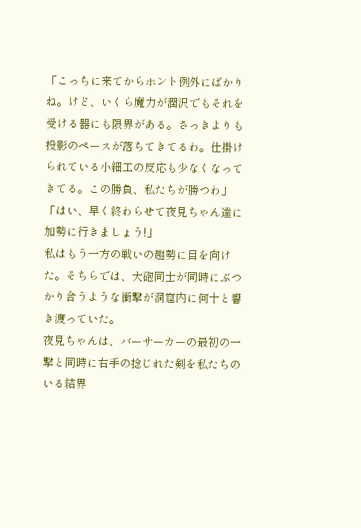「こっちに来てからホント例外にばかりね。けど、いくら魔力が潤沢でもそれを受ける器にも限界がある。さっきよりも投影のペースが落ちてきてるわ。仕掛けられている小細工の反応も少なくなってきてる。この勝負、私たちが勝つわ」
「はい、早く終わらせて夜見ちゃん達に加勢に行きましょう!」
私はもう一方の戦いの趨勢に目を向けた。そちらでは、大砲同士が同時にぶつかり合うような衝撃が洞窟内に何十と響き渡っていた。
夜見ちゃんは、バーサーカーの最初の一撃と同時に右手の捻じれた剣を私たちのいる結界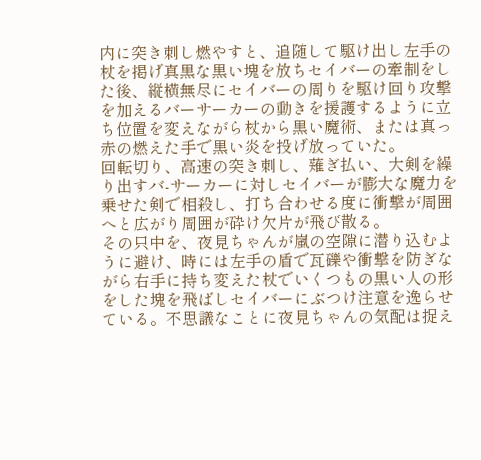内に突き刺し燃やすと、追随して駆け出し左手の杖を掲げ真黒な黒い塊を放ちセイバーの牽制をした後、縦横無尽にセイバーの周りを駆け回り攻撃を加えるバーサーカーの動きを援護するように立ち位置を変えながら杖から黒い魔術、または真っ赤の燃えた手で黒い炎を投げ放っていた。
回転切り、高速の突き刺し、薙ぎ払い、大剣を繰り出すバ-サーカーに対しセイバーが膨大な魔力を乗せた剣で相殺し、打ち合わせる度に衝撃が周囲へと広がり周囲が砕け欠片が飛び散る。
その只中を、夜見ちゃんが嵐の空隙に潜り込むように避け、時には左手の盾で瓦礫や衝撃を防ぎながら右手に持ち変えた杖でいくつもの黒い人の形をした塊を飛ばしセイバーにぶつけ注意を逸らせている。不思議なことに夜見ちゃんの気配は捉え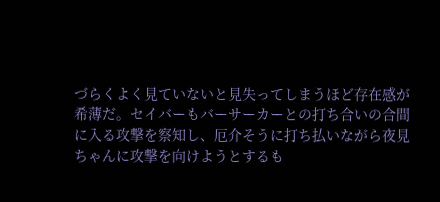づらくよく見ていないと見失ってしまうほど存在感が希薄だ。セイバーもバーサーカーとの打ち合いの合間に入る攻撃を察知し、厄介そうに打ち払いながら夜見ちゃんに攻撃を向けようとするも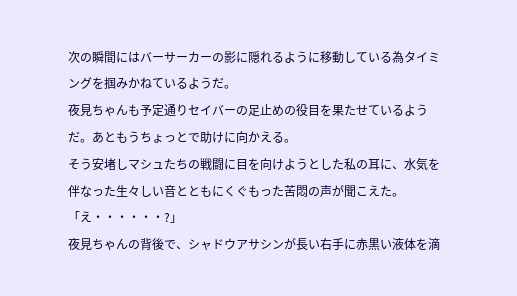次の瞬間にはバーサーカーの影に隠れるように移動している為タイミングを掴みかねているようだ。
夜見ちゃんも予定通りセイバーの足止めの役目を果たせているようだ。あともうちょっとで助けに向かえる。
そう安堵しマシュたちの戦闘に目を向けようとした私の耳に、水気を伴なった生々しい音とともにくぐもった苦悶の声が聞こえた。
「え・・・・・・?」
夜見ちゃんの背後で、シャドウアサシンが長い右手に赤黒い液体を滴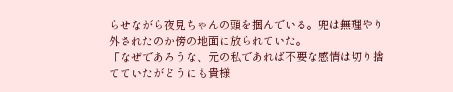らせながら夜見ちゃんの頭を掴んでいる。兜は無理やり外されたのか傍の地面に放られていた。
「なぜであろうな、元の私であれば不要な感情は切り捨てていたがどうにも貴様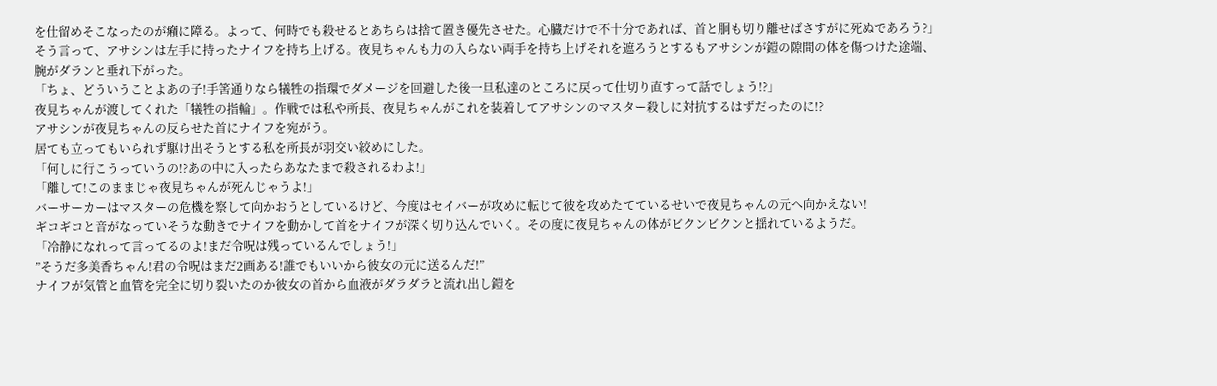を仕留めそこなったのが癪に障る。よって、何時でも殺せるとあちらは捨て置き優先させた。心臓だけで不十分であれば、首と胴も切り離せばさすがに死ぬであろう?」
そう言って、アサシンは左手に持ったナイフを持ち上げる。夜見ちゃんも力の入らない両手を持ち上げそれを遮ろうとするもアサシンが鎧の隙間の体を傷つけた途端、腕がダランと垂れ下がった。
「ちょ、どういうことよあの子!手筈通りなら犠牲の指環でダメージを回避した後一旦私達のところに戻って仕切り直すって話でしょう!?」
夜見ちゃんが渡してくれた「犠牲の指輪」。作戦では私や所長、夜見ちゃんがこれを装着してアサシンのマスター殺しに対抗するはずだったのに!?
アサシンが夜見ちゃんの反らせた首にナイフを宛がう。
居ても立ってもいられず駆け出そうとする私を所長が羽交い絞めにした。
「何しに行こうっていうの!?あの中に入ったらあなたまで殺されるわよ!」
「離して!このままじゃ夜見ちゃんが死んじゃうよ!」
バーサーカーはマスターの危機を察して向かおうとしているけど、今度はセイバーが攻めに転じて彼を攻めたてているせいで夜見ちゃんの元へ向かえない!
ギコギコと音がなっていそうな動きでナイフを動かして首をナイフが深く切り込んでいく。その度に夜見ちゃんの体がビクンビクンと揺れているようだ。
「冷静になれって言ってるのよ!まだ令呪は残っているんでしょう!」
”そうだ多美香ちゃん!君の令呪はまだ2画ある!誰でもいいから彼女の元に送るんだ!”
ナイフが気管と血管を完全に切り裂いたのか彼女の首から血液がダラダラと流れ出し鎧を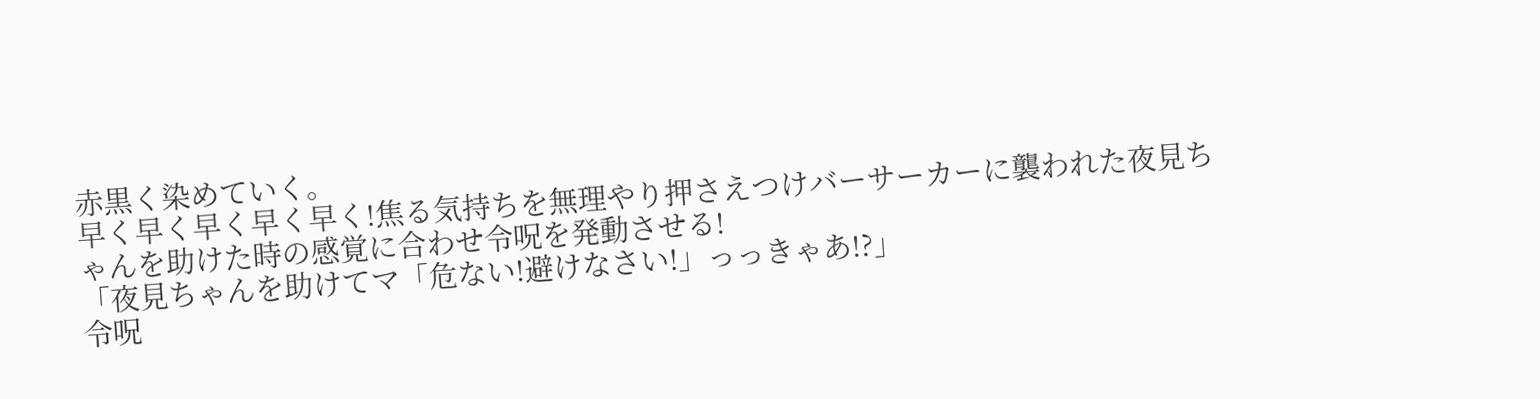赤黒く染めていく。
早く早く早く早く早く!焦る気持ちを無理やり押さえつけバーサーカーに襲われた夜見ちゃんを助けた時の感覚に合わせ令呪を発動させる!
「夜見ちゃんを助けてマ「危ない!避けなさい!」っっきゃあ!?」
令呪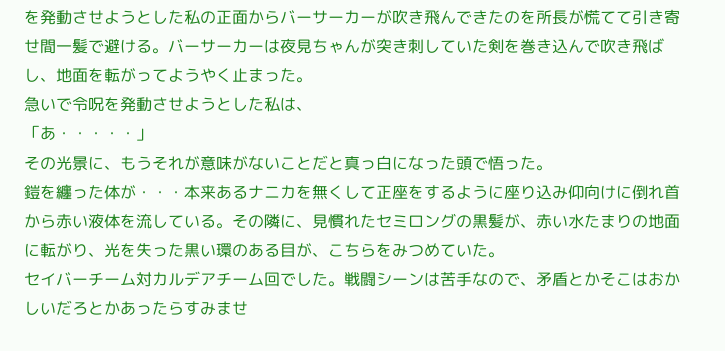を発動させようとした私の正面からバーサーカーが吹き飛んできたのを所長が慌てて引き寄せ間一髪で避ける。バーサーカーは夜見ちゃんが突き刺していた剣を巻き込んで吹き飛ばし、地面を転がってようやく止まった。
急いで令呪を発動させようとした私は、
「あ・・・・・」
その光景に、もうそれが意味がないことだと真っ白になった頭で悟った。
鎧を纏った体が・・・本来あるナニカを無くして正座をするように座り込み仰向けに倒れ首から赤い液体を流している。その隣に、見慣れたセミロングの黒髪が、赤い水たまりの地面に転がり、光を失った黒い環のある目が、こちらをみつめていた。
セイバーチーム対カルデアチーム回でした。戦闘シーンは苦手なので、矛盾とかそこはおかしいだろとかあったらすみませ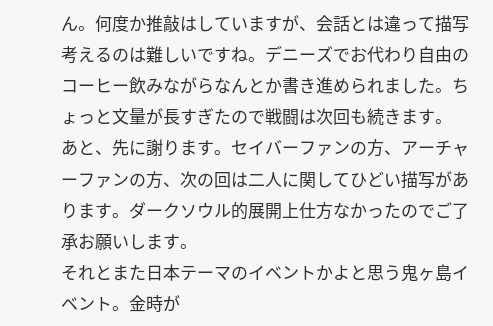ん。何度か推敲はしていますが、会話とは違って描写考えるのは難しいですね。デニーズでお代わり自由のコーヒー飲みながらなんとか書き進められました。ちょっと文量が長すぎたので戦闘は次回も続きます。
あと、先に謝ります。セイバーファンの方、アーチャーファンの方、次の回は二人に関してひどい描写があります。ダークソウル的展開上仕方なかったのでご了承お願いします。
それとまた日本テーマのイベントかよと思う鬼ヶ島イベント。金時が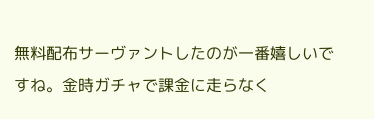無料配布サーヴァントしたのが一番嬉しいですね。金時ガチャで課金に走らなく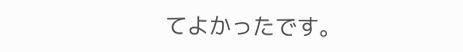てよかったです。